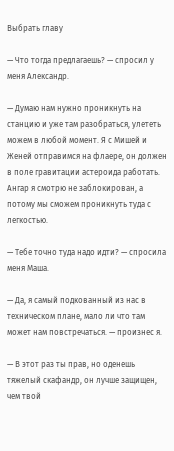Выбрать главу

— Что тогда предлагаешь? — спросил у меня Александр.

— Думаю нам нужно проникнуть на станцию и уже там разобраться, улететь можем в любой момент. Я с Мишей и Женей отправимся на флаере, он должен в поле гравитации астероида работать. Ангар я смотрю не заблокирован, а потому мы сможем проникнуть туда с легкостью.

— Тебе точно туда надо идти? — спросила меня Маша.

— Да, я самый подкованный из нас в техническом плане, мало ли что там может нам повстречаться. — произнес я.

— В этот раз ты прав, но оденешь тяжелый скафандр, он лучше защищен, чем твой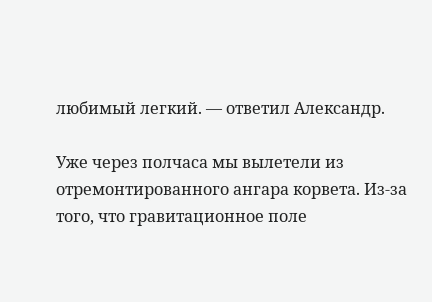любимый легкий. — ответил Александр.

Уже через полчаса мы вылетели из отремонтированного ангара корвета. Из-за того, что гравитационное поле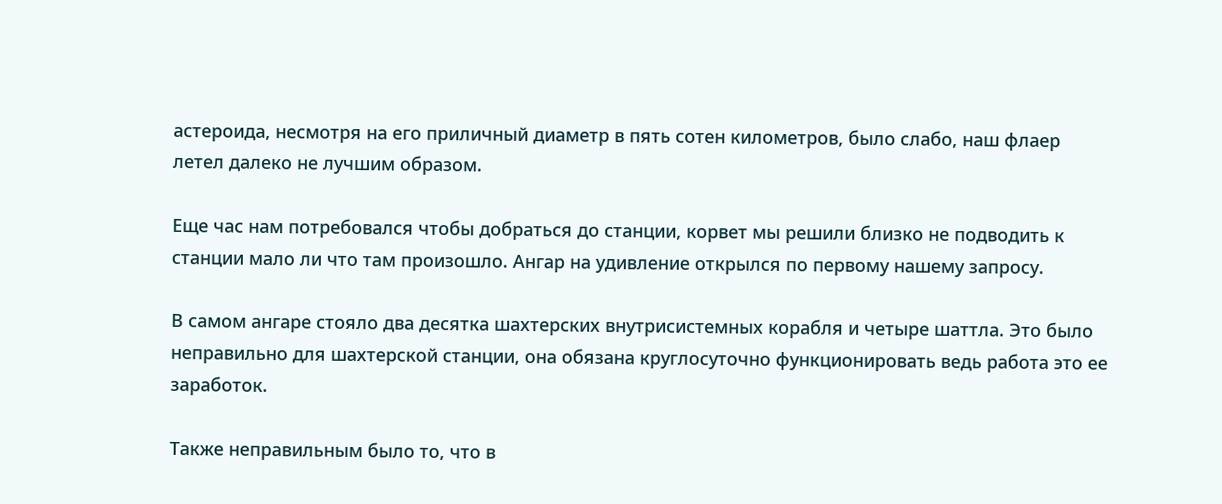астероида, несмотря на его приличный диаметр в пять сотен километров, было слабо, наш флаер летел далеко не лучшим образом.

Еще час нам потребовался чтобы добраться до станции, корвет мы решили близко не подводить к станции мало ли что там произошло. Ангар на удивление открылся по первому нашему запросу.

В самом ангаре стояло два десятка шахтерских внутрисистемных корабля и четыре шаттла. Это было неправильно для шахтерской станции, она обязана круглосуточно функционировать ведь работа это ее заработок.

Также неправильным было то, что в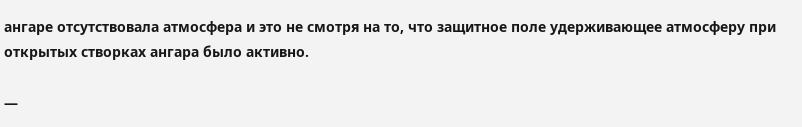ангаре отсутствовала атмосфера и это не смотря на то, что защитное поле удерживающее атмосферу при открытых створках ангара было активно.

—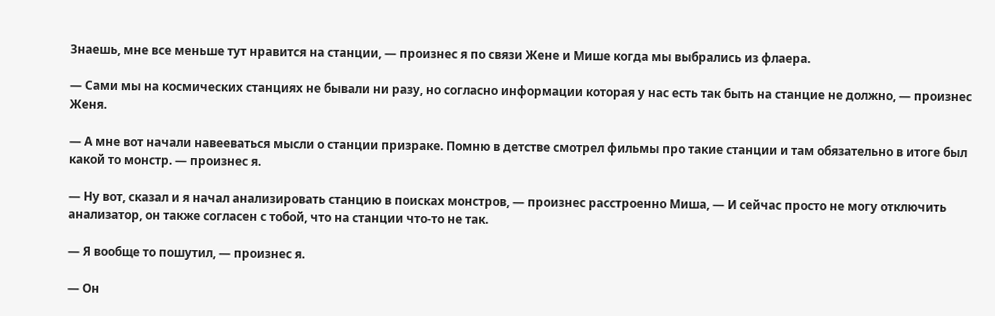Знаешь, мне все меньше тут нравится на станции, — произнес я по связи Жене и Мише когда мы выбрались из флаера.

— Сами мы на космических станциях не бывали ни разу, но согласно информации которая у нас есть так быть на станцие не должно, — произнес Женя.

— А мне вот начали навееваться мысли о станции призраке. Помню в детстве смотрел фильмы про такие станции и там обязательно в итоге был какой то монстр. — произнес я.

— Ну вот, сказал и я начал анализировать станцию в поисках монстров, — произнес расстроенно Миша, — И сейчас просто не могу отключить анализатор, он также согласен с тобой, что на станции что-то не так.

— Я вообще то пошутил, — произнес я.

— Он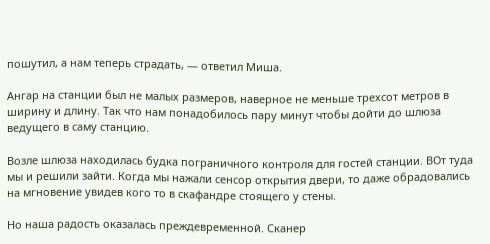пошутил, а нам теперь страдать, — ответил Миша.

Ангар на станции был не малых размеров, наверное не меньше трехсот метров в ширину и длину. Так что нам понадобилось пару минут чтобы дойти до шлюза ведущего в саму станцию.

Возле шлюза находилась будка пограничного контроля для гостей станции. ВОт туда мы и решили зайти. Когда мы нажали сенсор открытия двери, то даже обрадовались на мгновение увидев кого то в скафандре стоящего у стены.

Но наша радость оказалась преждевременной. Сканер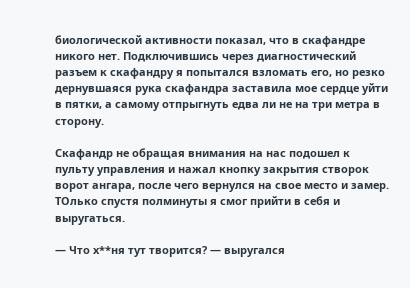биологической активности показал, что в скафандре никого нет. Подключившись через диагностический разъем к скафандру я попытался взломать его, но резко дернувшаяся рука скафандра заставила мое сердце уйти в пятки, а самому отпрыгнуть едва ли не на три метра в сторону.

Скафандр не обращая внимания на нас подошел к пульту управления и нажал кнопку закрытия створок ворот ангара, после чего вернулся на свое место и замер. ТОлько спустя полминуты я смог прийти в себя и выругаться.

— Что х**ня тут творится? — выругался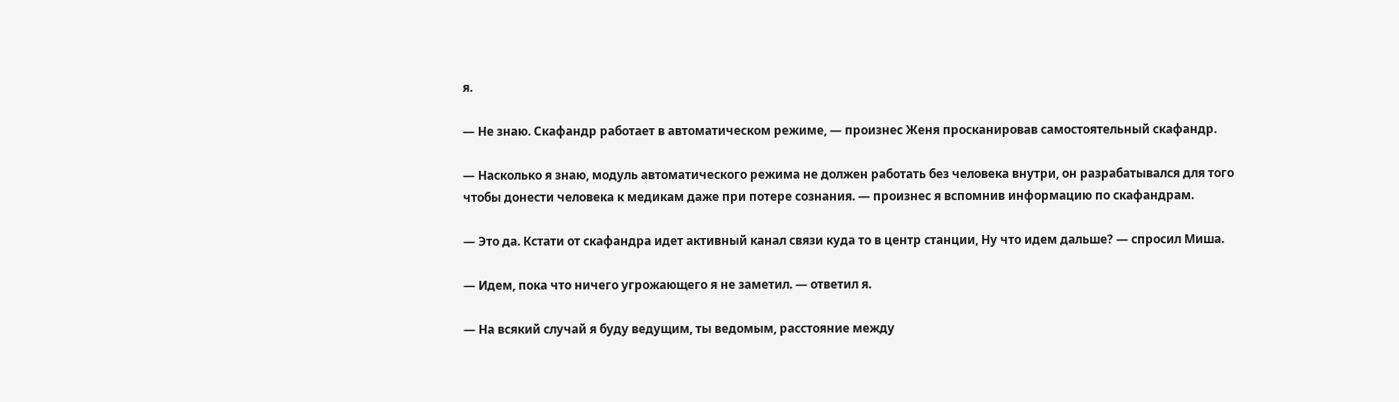я.

— Не знаю. Скафандр работает в автоматическом режиме, — произнес Женя просканировав самостоятельный скафандр.

— Насколько я знаю, модуль автоматического режима не должен работать без человека внутри, он разрабатывался для того чтобы донести человека к медикам даже при потере сознания. — произнес я вспомнив информацию по скафандрам.

— Это да. Кстати от скафандра идет активный канал связи куда то в центр станции, Ну что идем дальше? — спросил Миша.

— Идем, пока что ничего угрожающего я не заметил. — ответил я.

— На всякий случай я буду ведущим, ты ведомым, расстояние между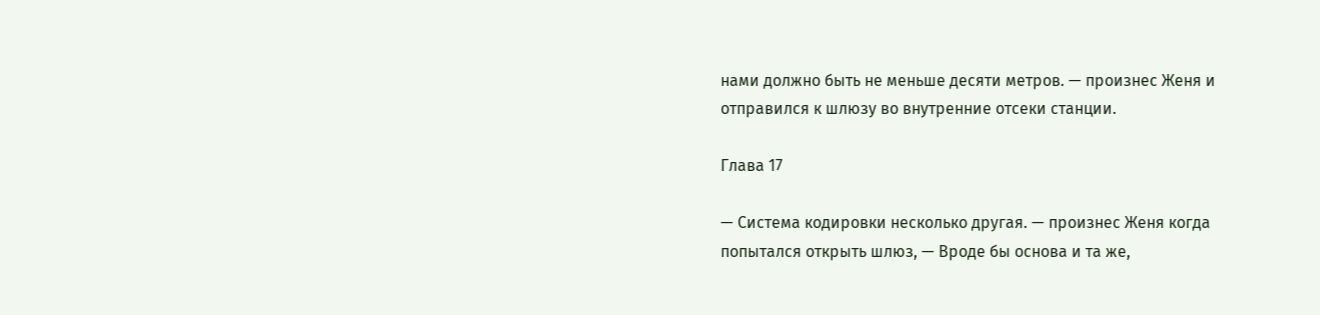нами должно быть не меньше десяти метров. — произнес Женя и отправился к шлюзу во внутренние отсеки станции.

Глава 17

— Система кодировки несколько другая. — произнес Женя когда попытался открыть шлюз, — Вроде бы основа и та же,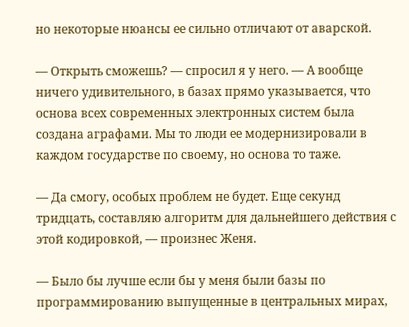но некоторые нюансы ее сильно отличают от аварской.

— Открыть сможешь? — спросил я у него. — А вообще ничего удивительного, в базах прямо указывается, что основа всех современных электронных систем была создана аграфами. Мы то люди ее модернизировали в каждом государстве по своему, но основа то таже.

— Да смогу, особых проблем не будет. Еще секунд тридцать, составляю алгоритм для дальнейшего действия с этой кодировкой, — произнес Женя.

— Было бы лучше если бы у меня были базы по программированию выпущенные в центральных мирах,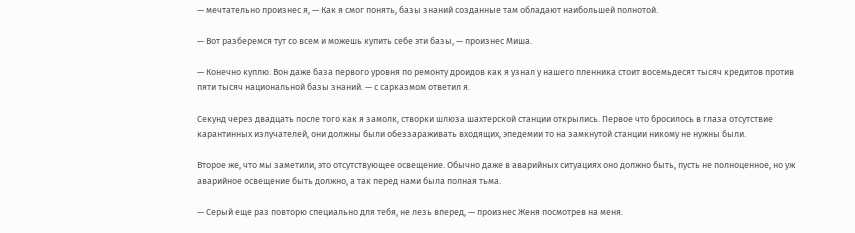— мечтательно произнес я, — Как я смог понять, базы знаний созданные там обладают наибольшей полнотой.

— Вот разберемся тут со всем и можешь купить себе эти базы, — произнес Миша.

— Конечно куплю. Вон даже база первого уровня по ремонту дроидов как я узнал у нашего пленника стоит восемьдесят тысяч кредитов против пяти тысяч национальной базы знаний. — с сарказмом ответил я.

Секунд через двадцать после того как я замолк, створки шлюза шахтерской станции открылись. Первое что бросилось в глаза отсутствие карантинных излучателей, они должны были обеззараживать входящих, эпедемии то на замкнутой станции никому не нужны были.

Второе же, что мы заметили, это отсутствующее освещение. Обычно даже в аварийных ситуациях оно должно быть, пусть не полноценное, но уж аварийное освещение быть должно, а так перед нами была полная тьма.

— Серый еще раз повторю специально для тебя, не лезь вперед, — произнес Женя посмотрев на меня.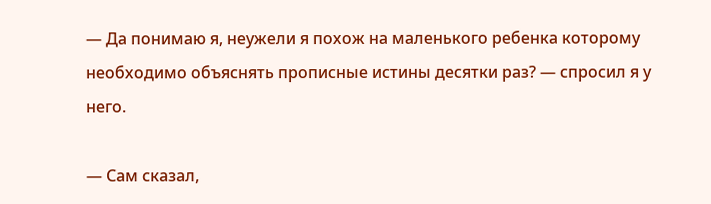— Да понимаю я, неужели я похож на маленького ребенка которому необходимо объяснять прописные истины десятки раз? — спросил я у него.

— Сам сказал,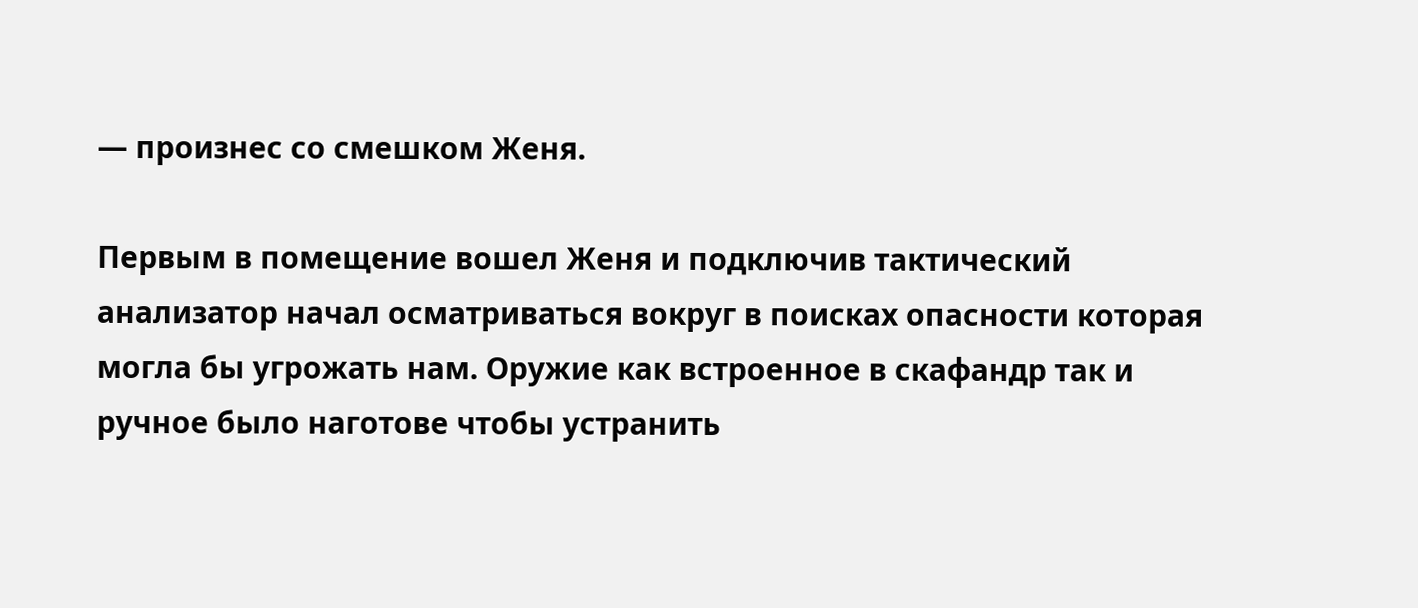— произнес со смешком Женя.

Первым в помещение вошел Женя и подключив тактический анализатор начал осматриваться вокруг в поисках опасности которая могла бы угрожать нам. Оружие как встроенное в скафандр так и ручное было наготове чтобы устранить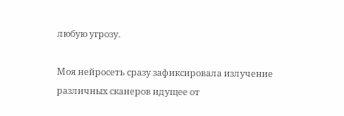любую угрозу.

Моя нейросеть сразу зафиксировала излучение различных сканеров идущее от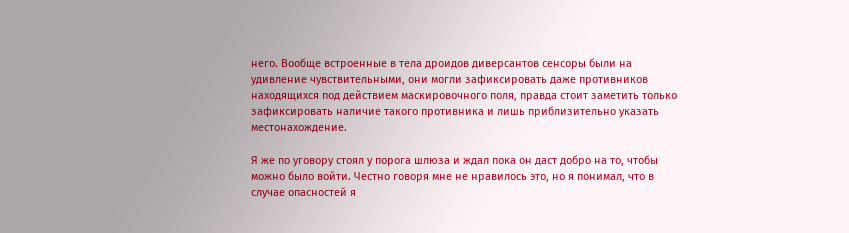него. Вообще встроенные в тела дроидов диверсантов сенсоры были на удивление чувствительными, они могли зафиксировать даже противников находящихся под действием маскировочного поля, правда стоит заметить только зафиксировать наличие такого противника и лишь приблизительно указать местонахождение.

Я же по уговору стоял у порога шлюза и ждал пока он даст добро на то, чтобы можно было войти. Честно говоря мне не нравилось это, но я понимал, что в случае опасностей я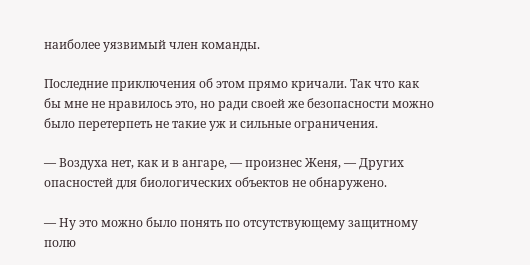наиболее уязвимый член команды.

Последние приключения об этом прямо кричали. Так что как бы мне не нравилось это, но ради своей же безопасности можно было перетерпеть не такие уж и сильные ограничения.

— Воздуха нет, как и в ангаре, — произнес Женя, — Других опасностей для биологических объектов не обнаружено.

— Ну это можно было понять по отсутствующему защитному полю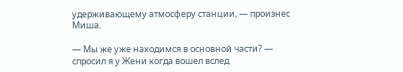удерживающему атмосферу станции, — произнес Миша.

— Мы же уже находимся в основной части? — спросил я у Жени когда вошел вслед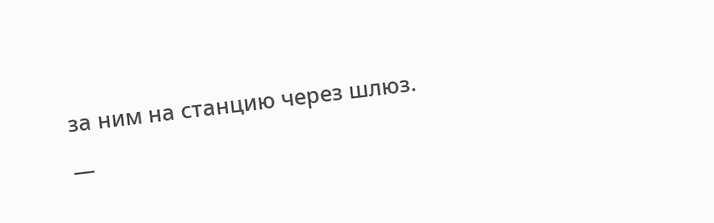за ним на станцию через шлюз.

—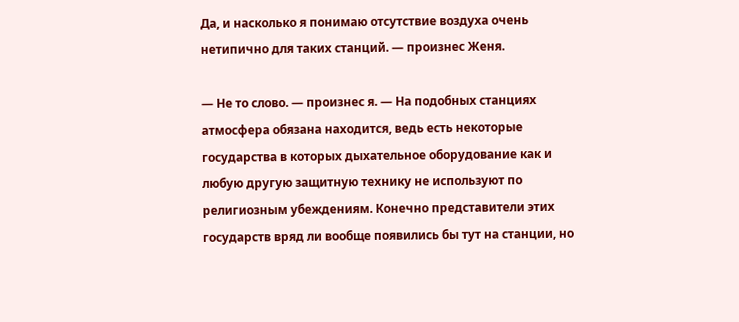Да, и насколько я понимаю отсутствие воздуха очень нетипично для таких станций. — произнес Женя.

— Не то слово. — произнес я. — На подобных станциях атмосфера обязана находится, ведь есть некоторые государства в которых дыхательное оборудование как и любую другую защитную технику не используют по религиозным убеждениям. Конечно представители этих государств вряд ли вообще появились бы тут на станции, но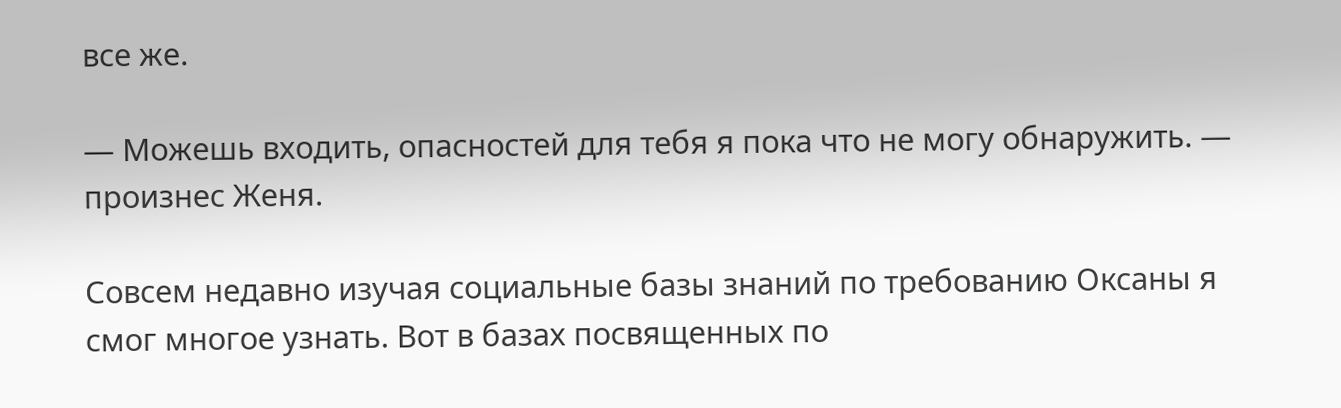все же.

— Можешь входить, опасностей для тебя я пока что не могу обнаружить. — произнес Женя.

Совсем недавно изучая социальные базы знаний по требованию Оксаны я смог многое узнать. Вот в базах посвященных по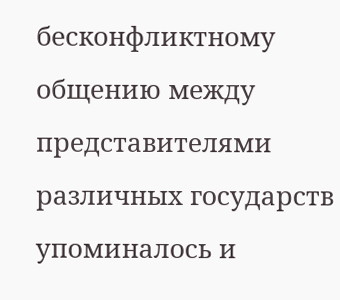бесконфликтному общению между представителями различных государств упоминалось и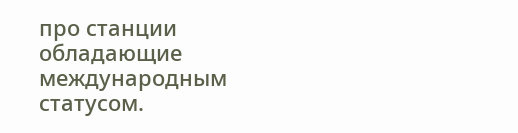про станции обладающие международным статусом.